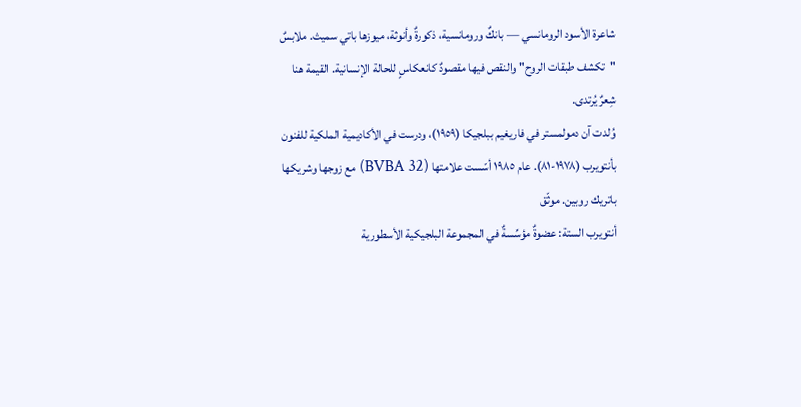شاعرة الأسود الرومانسي — بانكٌ ورومانسية، ذكورةٌ وأنوثة، ميوزها باتي سميث. ملابسٌ "تكشف طبقات الروح" والنقص فيها مقصودٌ كانعكاسٍ للحالة الإنسانية. القيمة هنا شِعرٌ يُرتدى.
وُلدت آن دمولمستر في فاريغيم ببلجيكا (١٩٥٩)، ودرست في الأكاديمية الملكية للفنون بأنتويرب (١٩٧٨-٨١). عام ١٩٨٥ أسّست علامتها (BVBA 32) مع زوجها وشريكها باتريك روبين. موثّق
أنتويرب الستة: عضوةٌ مؤسِّسةٌ في المجموعة البلجيكية الأسطورية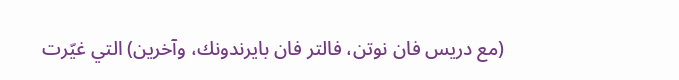(مع دريس فان نوتن، فالتر فان بايرندونك، وآخرين) التي غيّرت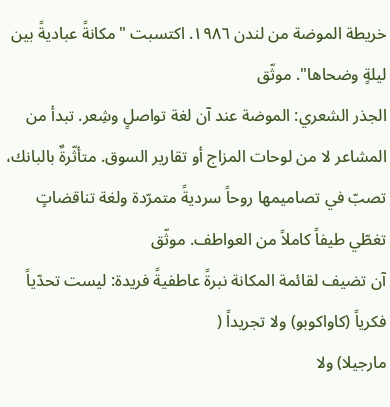خريطة الموضة من لندن ١٩٨٦. اكتسبت "مكانةً عباديةً بين ليلةٍ وضحاها". موثّق
الجذر الشعري: الموضة عند آن لغة تواصلٍ وشِعر. تبدأ من المشاعر لا من لوحات المزاج أو تقارير السوق. متأثّرةٌ بالبانك، تصبّ في تصاميمها روحاً سرديةً متمرّدة ولغة تناقضاتٍ تغطّي طيفاً كاملاً من العواطف. موثّق
آن تضيف لقائمة المكانة نبرةً عاطفيةً فريدة: ليست تحدّياً فكرياً (كاواكوبو) ولا تجريداً (
مارجيلا) ولا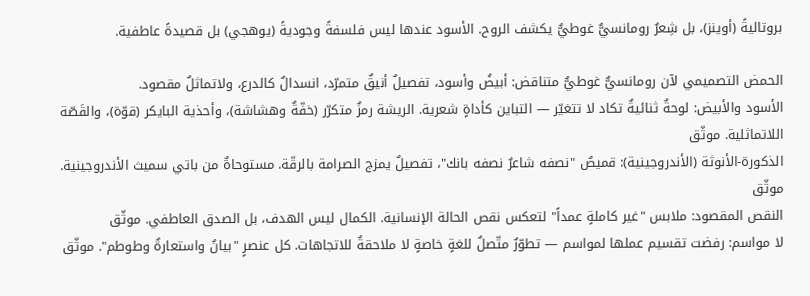بروتاليةً (أوينز)، بل شِعرٌ رومانسيٌّ غوطيٌّ يكشف الروح. الأسود عندها ليس فلسفةً وجوديةً (يوهجي) بل قصيدةً عاطفية.

الحمض التصميمي لآن رومانسيٌّ غوطيٌّ متناقض: أبيضُ وأسود، تفصيلٌ أنيقٌ متمرّد، انسدالٌ كالدرع، ولاتماثلٌ مقصود.
الأسود والأبيض: لوحةٌ ثنائيةٌ تكاد لا تتغيّر — التباين كأداةٍ شعرية. الريشة رمزٌ متكرّر (خفّةٌ وهشاشة)، وأحذية البايكر (قوّة)، والقَصّة اللاتماثلية. موثّق
الذكورة-الأنوثة (الأندروجينية): قميصٌ "نصفه شاعرٌ نصفه بانك"، تفصيلٌ يمزج الصرامة بالرقّة. مستوحاةٌ من باتي سميث الأندروجينية. موثّق
النقص المقصود: ملابس "غير كاملةٍ عمداً" لتعكس نقص الحالة الإنسانية. الكمال ليس الهدف، بل الصدق العاطفي. موثّق
لا مواسم: رفضت تقسيم عملها لمواسم — تطوّرٌ متّصلٌ للغةٍ خاصةٍ لا ملاحقةٌ للاتجاهات. كل عنصرٍ "بيانٌ واستعارةٌ وطوطم". موثّق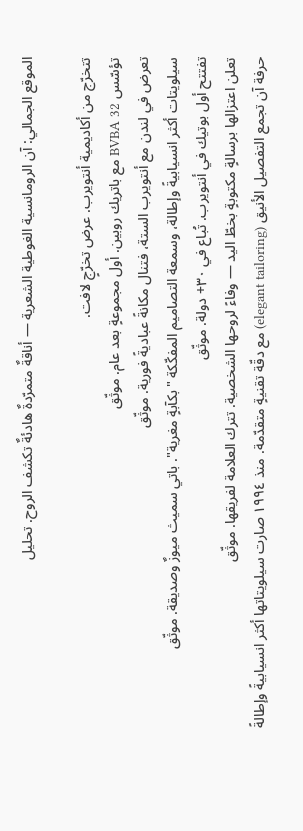الموقع الجمالي: آن الرومانسية الغوطية الشعرية — أناقةٌ متمرّدةٌ هادئةٌ تكشف الروح. تحليل

تتخرّج من أكاديمية أنتويرب. عرض تخرّجٍ لافت.
تؤسّس BVBA 32 مع باتريك روبين. أول مجموعةٍ بعد عام. موثّق
تعرض في لندن مع أنتويرب الستة، فتنال مكانةً عباديةً فورية. موثّق
سيلويتات أكثر انسيابيةً وإطالة، وسمعة التصاميم المفكّكة "بكآبةٍ مغرية". باتي سميث ميوزٌ وصديقة. موثّق
تفتتح أول بوتيك في أنتويرب. تُباع في ٣٠+ دولة. موثّق
تعلن اعتزالها برسالةٍ مكتوبةٍ بخطّ اليد — وفاءً لروحها الشخصية. تترك العلامة لفريقها. موثّق
حرفة آن تجمع التفصيل الأنيق (elegant tailoring) مع دقّة تقنيةٍ متقدّمة. منذ ١٩٩٤ صارت سيلويتاتها أكثر انسيابيةً وإطالةً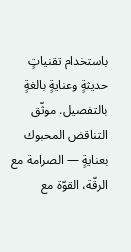باستخدام تقنياتٍ حديثةٍ وعنايةٍ بالغةٍ بالتفصيل. موثّق
التناقض المحبوك بعنايةٍ — الصرامة مع الرقّة، القوّة مع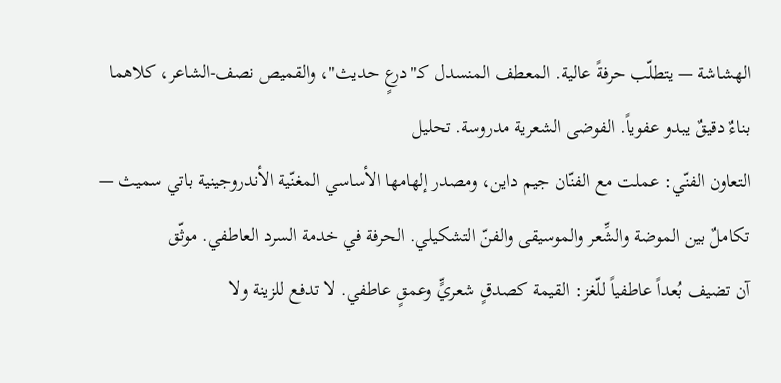الهشاشة — يتطلّب حرفةً عالية. المعطف المنسدل كـ"درعٍ حديث"، والقميص نصف-الشاعر، كلاهما بناءٌ دقيقٌ يبدو عفوياً. الفوضى الشعرية مدروسة. تحليل
التعاون الفنّي: عملت مع الفنّان جيم داين، ومصدر إلهامها الأساسي المغنّية الأندروجينية باتي سميث — تكاملٌ بين الموضة والشِّعر والموسيقى والفنّ التشكيلي. الحرفة في خدمة السرد العاطفي. موثّق
آن تضيف بُعداً عاطفياً للّغز: القيمة كصدقٍ شعريٍّ وعمقٍ عاطفي. لا تدفع للزينة ولا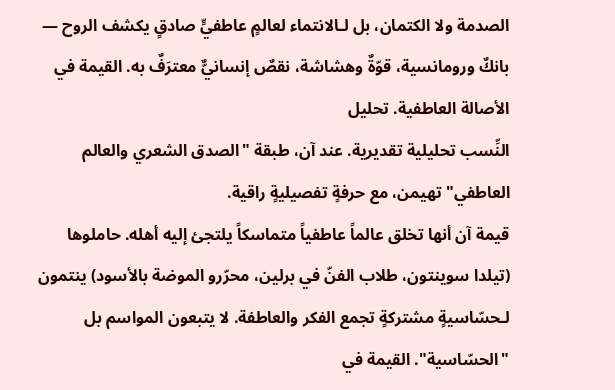الصدمة ولا الكتمان، بل لـالانتماء لعالمٍ عاطفيٍّ صادقٍ يكشف الروح — بانكٌ ورومانسية، قوّةٌ وهشاشة، نقصٌ إنسانيٌّ معترَفٌ به. القيمة في الأصالة العاطفية. تحليل
النِّسب تحليلية تقديرية. عند آن، طبقة "الصدق الشعري والعالم العاطفي" تهيمن، مع حرفةٍ تفصيليةٍ راقية.
قيمة آن أنها تخلق عالماً عاطفياً متماسكاً يلتجئ إليه أهله. حاملوها (تيلدا سوينتون، طلاب الفنّ في برلين، محرّرو الموضة بالأسود) ينتمون لـحسّاسيةٍ مشتركةٍ تجمع الفكر والعاطفة. لا يتبعون المواسم بل "الحسّاسية". القيمة في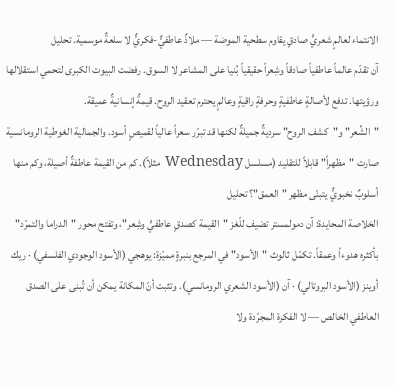الانتماء لعالمٍ شعريٍّ صادقٍ يقاوم سطحية الموضة — ملاذٌ عاطفيٌّ-فكريٌّ لا سلعةٌ موسمية. تحليل
آن تقدّم عالماً عاطفياً صادقاً وشِعراً حقيقياً بُنيا على المشاعر لا السوق. رفضت البيوت الكبرى لتحمي استقلالها ورؤيتها. تدفع لأصالةٍ عاطفيةٍ وحرفةٍ راقيةٍ وعالمٍ يحترم تعقيد الروح. قيمةٌ إنسانيةٌ عميقة.
"الشِّعر" و"كشف الروح" سرديةٌ جميلةٌ لكنها قد تبرّر سعراً عالياً لقميصٍ أسود. والجمالية الغوطية الرومانسية صارت "مظهراً" قابلاً للتقليد (مسلسل Wednesday مثلاً). كم من القيمة عاطفةٌ أصيلة، وكم منها أسلوبٌ نخبويٌّ يتبنّى مظهر "العمق"؟ تحليل
الخلاصة المحايدة: آن دمولمستر تضيف للّغز "القيمة كصدقٍ عاطفيٍّ وشِعر"، وتفتح محور "الدراما والتمرّد" بأكثره هدوءاً وعمقاً. تكمّل ثالوث "الأسود" في المرجع بنبرةٍ مميّزة: يوهجي (الأسود الوجودي الفلسفي) · ريك أوينز (الأسود البروتالي) · آن (الأسود الشعري الرومانسي). وتثبت أنّ المكانة يمكن أن تُبنى على الصدق العاطفي الخالص — لا الفكرة المجرّدة ولا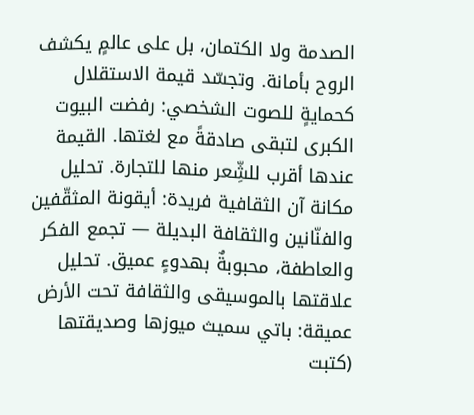الصدمة ولا الكتمان، بل على عالمٍ يكشف الروح بأمانة. وتجسّد قيمة الاستقلال كحمايةٍ للصوت الشخصي: رفضت البيوت الكبرى لتبقى صادقةً مع لغتها. القيمة عندها أقرب للشِّعر منها للتجارة. تحليل
مكانة آن الثقافية فريدة: أيقونة المثقّفين والفنّانين والثقافة البديلة — تجمع الفكر والعاطفة، محبوبةٌ بهدوءٍ عميق. تحليل
علاقتها بالموسيقى والثقافة تحت الأرض عميقة: باتي سميث ميوزها وصديقتها (كتبت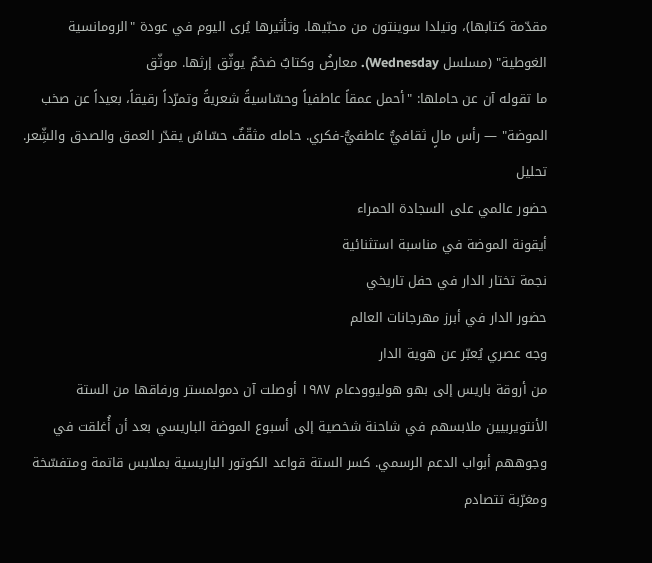مقدّمة كتابها)، وتيلدا سوينتون من محبّيها. وتأثيرها يُرى اليوم في عودة "الرومانسية الغوطية" (مسلسل Wednesday). معارضُ وكتابٌ ضخمٌ يوثّق إرثها. موثّق
ما تقوله آن عن حاملها: "أحمل عمقاً عاطفياً وحسّاسيةً شعريةً وتمرّداً رقيقاً، بعيداً عن صخب الموضة" — رأس مالٍ ثقافيٌّ عاطفيٌّ-فكري. حامله مثقّفٌ حسّاسٌ يقدّر العمق والصدق والشِّعر. تحليل
حضور عالمي على السجادة الحمراء
أيقونة الموضة في مناسبة استثنائية
نجمة تختار الدار في حفل تاريخي
حضور الدار في أبرز مهرجانات العالم
وجه عصري يُعبّر عن هوية الدار
من أروقة باريس إلى بهو هوليوودعام ١٩٨٧ أوصلت آن دمولمستر ورفاقها من الستة الأنتويربيين ملابسهم في شاحنة شخصية إلى أسبوع الموضة الباريسي بعد أن أُغلقت في وجوههم أبواب الدعم الرسمي. كسر الستة قواعد الكوتور الباريسية بملابس قاتمة ومتفسّخة ومغرّبة تتصادم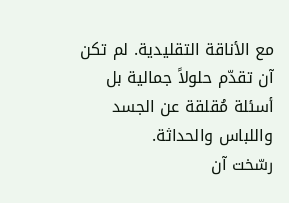مع الأناقة التقليدية. لم تكن آن تقدّم حلولاً جمالية بل أسئلة مُقلقة عن الجسد واللباس والحداثة.
رسّخت آن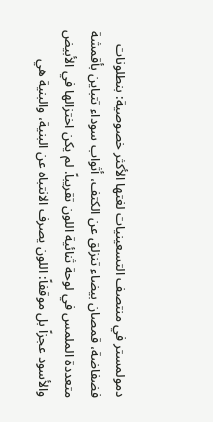دمولمستر في منتصف التسعينيات لغتها الأكثر خصوصية: بنطلونات فضفاضة، قمصان بيضاء تنزلق عن الكتف، أثواب سوداء تتباين بأقمشة متعددة الملمس في لوحة ثنائية اللون تقريباً. لم يكن اختزالها في الأبيض والأسود عجزاً بل موقفاً: اللون يصرف الانتباه عن البنية، والبنية هي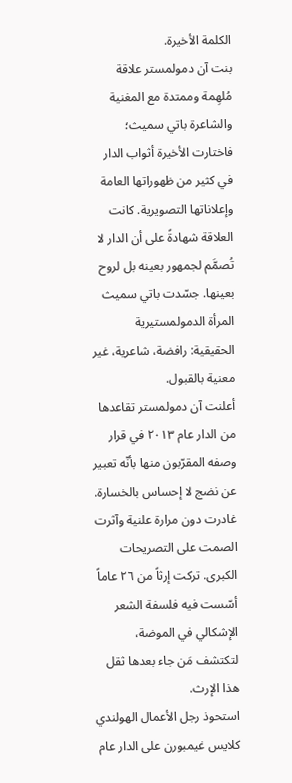الكلمة الأخيرة.
بنت آن دمولمستر علاقة مُلهِمة وممتدة مع المغنية والشاعرة باتي سميث؛ فاختارت الأخيرة أثواب الدار في كثير من ظهوراتها العامة وإعلاناتها التصويرية. كانت العلاقة شهادةً على أن الدار لا تُصمَّم لجمهور بعينه بل لروح بعينها. جسّدت باتي سميث المرأة الدمولمستيرية الحقيقية: رافضة، شاعرية، غير معنية بالقبول.
أعلنت آن دمولمستر تقاعدها من الدار عام ٢٠١٣ في قرار وصفه المقرّبون منها بأنّه تعبير عن نضج لا إحساس بالخسارة. غادرت دون مرارة علنية وآثرت الصمت على التصريحات الكبرى. تركت إرثاً من ٢٦ عاماً أسّست فيه فلسفة الشعر الإشكالي في الموضة، لتكتشف مَن جاء بعدها ثقل هذا الإرث.
استحوذ رجل الأعمال الهولندي كلايس غيمبورن على الدار عام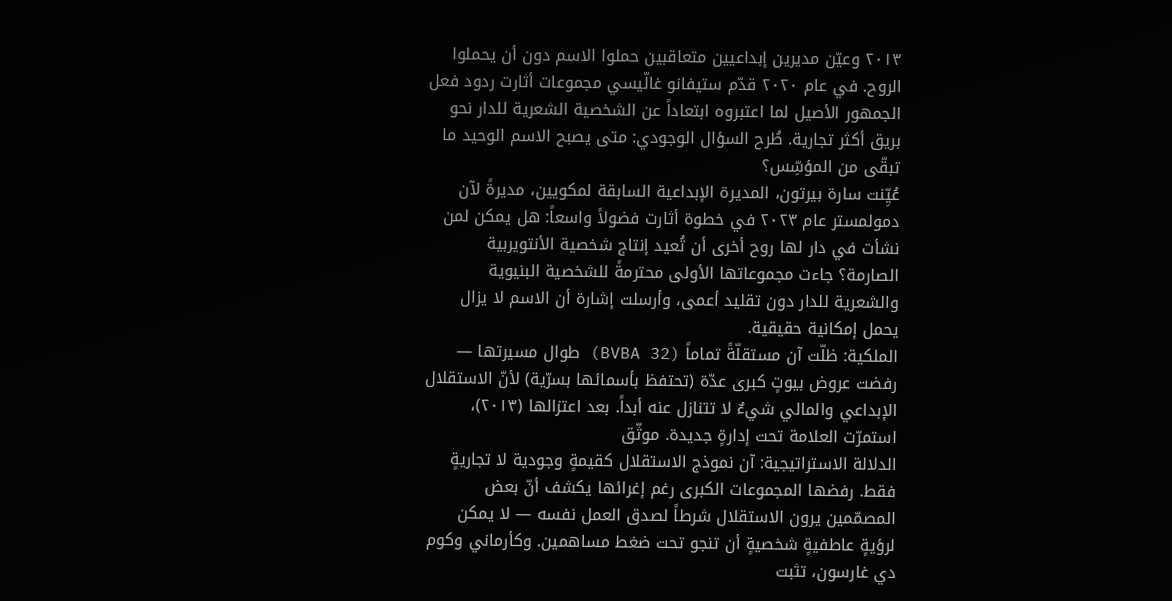٢٠١٣ وعيّن مديرين إبداعيين متعاقبين حملوا الاسم دون أن يحملوا الروح. في عام ٢٠٢٠ قدّم ستيفانو غالّيسي مجموعات أثارت ردود فعل الجمهور الأصيل لما اعتبروه ابتعاداً عن الشخصية الشعرية للدار نحو بريق أكثر تجارية. طُرح السؤال الوجودي: متى يصبح الاسم الوحيد ما تبقّى من المؤسِّس؟
عُيِّنت سارة بيرتون، المديرة الإبداعية السابقة لمكويين، مديرةً لآن دمولمستر عام ٢٠٢٣ في خطوة أثارت فضولاً واسعاً: هل يمكن لمن نشأت في دار لها روح أخرى أن تُعيد إنتاج شخصية الأنتويربية الصارمة؟ جاءت مجموعاتها الأولى محترمةً للشخصية البنيوية والشعرية للدار دون تقليد أعمى، وأرسلت إشارة أن الاسم لا يزال يحمل إمكانية حقيقية.
الملكية: ظلّت آن مستقلّةً تماماً (BVBA 32) طوال مسيرتها — رفضت عروض بيوتٍ كبرى عدّة (تحتفظ بأسمائها بسرّية) لأنّ الاستقلال الإبداعي والمالي شيءٌ لا تتنازل عنه أبداً. بعد اعتزالها (٢٠١٣)، استمرّت العلامة تحت إدارةٍ جديدة. موثّق
الدلالة الاستراتيجية: آن نموذج الاستقلال كقيمةٍ وجودية لا تجاريةٍ فقط. رفضها المجموعات الكبرى رغم إغرائها يكشف أنّ بعض المصمّمين يرون الاستقلال شرطاً لصدق العمل نفسه — لا يمكن لرؤيةٍ عاطفيةٍ شخصيةٍ أن تنجو تحت ضغط مساهمين. وكأرماني وكوم دي غارسون، تثبت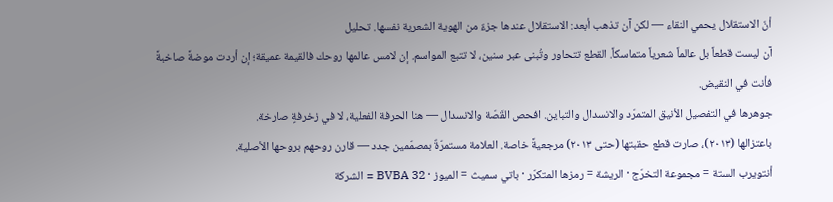أنّ الاستقلال يحمي النقاء — لكن آن تذهب أبعد: الاستقلال عندها جزءٌ من الهوية الشعرية نفسها. تحليل
آن ليست قطعاً بل عالماً شعرياً متماسكاً. القطع تتحاور وتُبنى عبر سنين، لا تتبع المواسم. إن لامس عالمها روحك فالقيمة عميقة؛ إن أردت موضةً صاخبةً فأنت في النقيض.
جوهرها في التفصيل الأنيق المتمرّد والانسدال والتباين. افحص القَصّة والانسدال — هنا الحرفة الفعلية، لا في زخرفةٍ صارخة.
باعتزالها (٢٠١٣)، صارت قطع حقبتها (حتى ٢٠١٣) مرجعيةً خاصة. العلامة مستمرّةٌ بمصمّمين جدد — قارن روحهم بروحها الأصلية.
أنتويرب الستة = مجموعة التخرّج · الريشة = رمزها المتكرّر · باتي سميث = الميوز · BVBA 32 = الشركة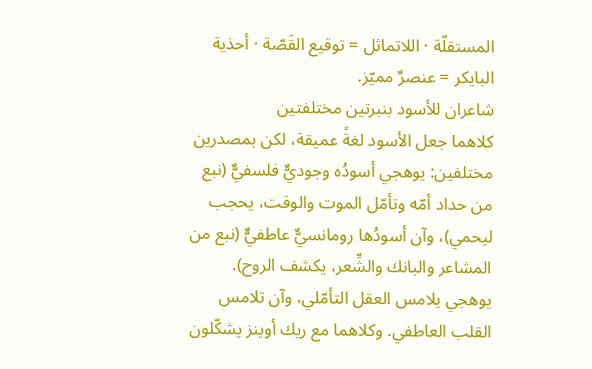المستقلّة · اللاتماثل = توقيع القَصّة · أحذية البايكر = عنصرٌ مميّز.
شاعران للأسود بنبرتين مختلفتين
كلاهما جعل الأسود لغةً عميقة، لكن بمصدرين مختلفين: يوهجي أسودُه وجوديٌّ فلسفيٌّ (نبع من حداد أمّه وتأمّل الموت والوقت، يحجب ليحمي)، وآن أسودُها رومانسيٌّ عاطفيٌّ (نبع من المشاعر والبانك والشِّعر، يكشف الروح). يوهجي يلامس العقل التأمّلي، وآن تلامس القلب العاطفي. وكلاهما مع ريك أوينز يشكّلون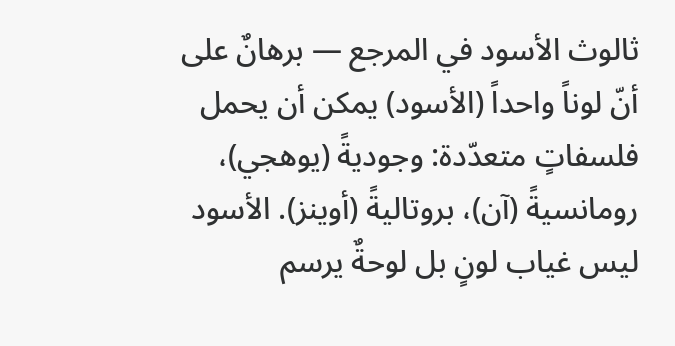ثالوث الأسود في المرجع — برهانٌ على أنّ لوناً واحداً (الأسود) يمكن أن يحمل فلسفاتٍ متعدّدة: وجوديةً (يوهجي)، رومانسيةً (آن)، بروتاليةً (أوينز). الأسود ليس غياب لونٍ بل لوحةٌ يرسم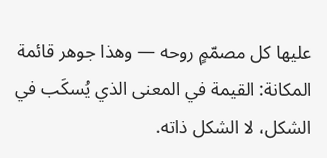عليها كل مصمّمٍ روحه — وهذا جوهر قائمة المكانة: القيمة في المعنى الذي يُسكَب في الشكل، لا الشكل ذاته.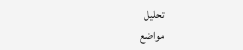تحليل
مواضع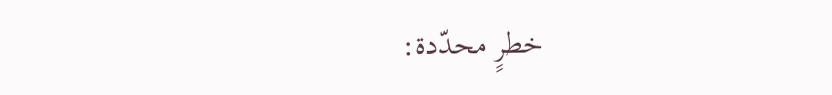خطرٍ محدّدة: